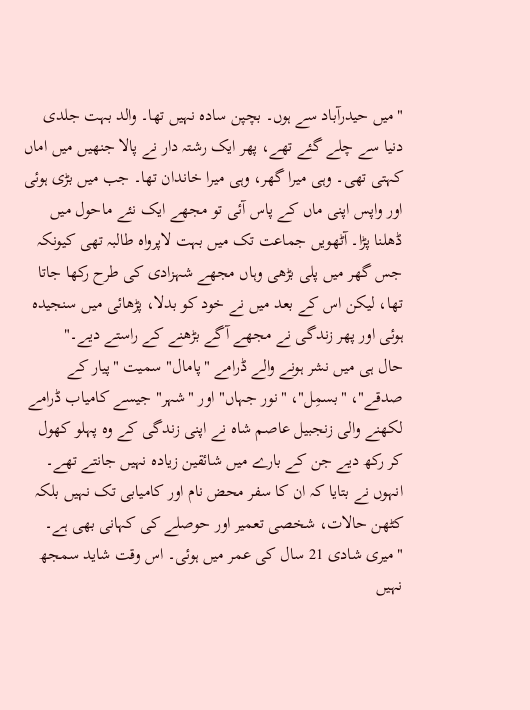"میں حیدرآباد سے ہوں۔ بچپن سادہ نہیں تھا۔ والد بہت جلدی دنیا سے چلے گئے تھے، پھر ایک رشتہ دار نے پالا جنھیں میں اماں کہتی تھی۔ وہی میرا گھر، وہی میرا خاندان تھا۔ جب میں بڑی ہوئی اور واپس اپنی ماں کے پاس آئی تو مجھے ایک نئے ماحول میں ڈھلنا پڑا۔ آٹھویں جماعت تک میں بہت لاپرواہ طالبہ تھی کیونکہ جس گھر میں پلی بڑھی وہاں مجھے شہزادی کی طرح رکھا جاتا تھا، لیکن اس کے بعد میں نے خود کو بدلا، پڑھائی میں سنجیدہ ہوئی اور پھر زندگی نے مجھے آگے بڑھنے کے راستے دیے۔"
حال ہی میں نشر ہونے والے ڈرامے "پامال" سمیت "پیار کے صدقے"، "بسمِل"، "نور جہاں" اور "شہر" جیسے کامیاب ڈرامے لکھنے والی زنجبیل عاصم شاہ نے اپنی زندگی کے وہ پہلو کھول کر رکھ دیے جن کے بارے میں شائقین زیادہ نہیں جانتے تھے۔ انہوں نے بتایا کہ ان کا سفر محض نام اور کامیابی تک نہیں بلکہ کٹھن حالات، شخصی تعمیر اور حوصلے کی کہانی بھی ہے۔
"میری شادی 21 سال کی عمر میں ہوئی۔ اس وقت شاید سمجھ نہیں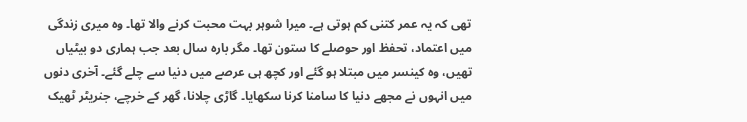تھی کہ یہ عمر کتنی کم ہوتی ہے۔ میرا شوہر بہت محبت کرنے والا تھا۔ وہ میری زندگی میں اعتماد، تحفظ اور حوصلے کا ستون تھا۔ مگر بارہ سال بعد جب ہماری دو بیٹیاں تھیں، وہ کینسر میں مبتلا ہو گئے اور کچھ ہی عرصے میں دنیا سے چلے گئے۔ آخری دنوں میں انہوں نے مجھے دنیا کا سامنا کرنا سکھایا۔ گاڑی چلانا، گھر کے خرچے، جنریٹر ٹھیک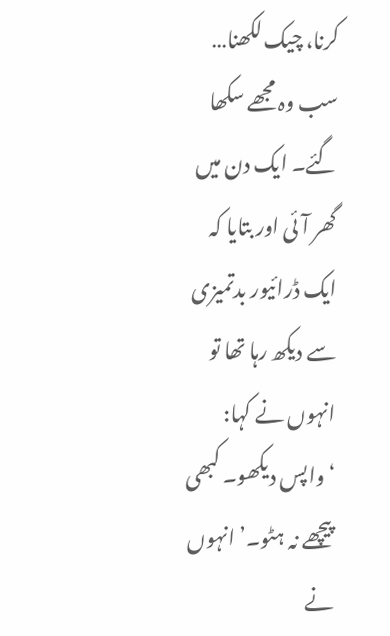کرنا، چیک لکھنا… سب وہ مجھے سکھا گئے۔ ایک دن میں گھر آئی اور بتایا کہ ایک ڈرائیور بدتمیزی سے دیکھ رہا تھا تو انہوں نے کہا: ‘واپس دیکھو۔ کبھی پیچھے نہ ہٹو۔’ انہوں نے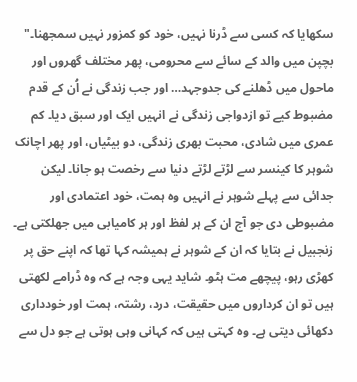سکھایا کہ کسی سے ڈرنا نہیں، خود کو کمزور نہیں سمجھنا۔"
بچپن میں والد کے سائے سے محرومی، پھر مختلف گھروں اور ماحول میں ڈھلنے کی جدوجہد… اور جب زندگی نے اُن کے قدم مضبوط کیے تو ازدواجی زندگی نے انہیں ایک اور سبق دیا۔ کم عمری میں شادی، محبت بھری زندگی، دو بیٹیاں، اور پھر اچانک شوہر کا کینسر سے لڑتے لڑتے دنیا سے رخصت ہو جانا۔ لیکن جدائی سے پہلے شوہر نے انہیں وہ ہمت، خود اعتمادی اور مضبوطی دی جو آج ان کے ہر لفظ اور ہر کامیابی میں جھلکتی ہے۔
زنجبیل نے بتایا کہ ان کے شوہر نے ہمیشہ کہا تھا کہ اپنے حق پر کھڑی رہو، پیچھے مت ہٹو۔ شاید یہی وجہ ہے کہ وہ ڈرامے لکھتی ہیں تو ان کرداروں میں حقیقت، درد، رشتہ، ہمت اور خودداری دکھائی دیتی ہے۔ وہ کہتی ہیں کہ کہانی وہی ہوتی ہے جو دل سے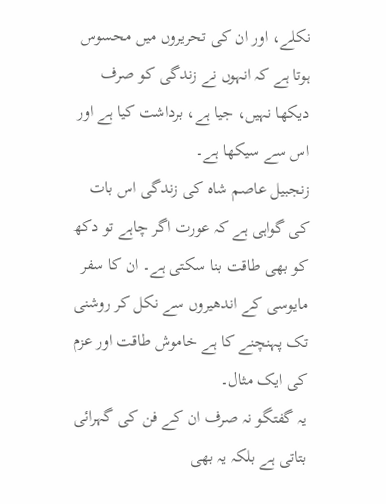نکلے، اور ان کی تحریروں میں محسوس ہوتا ہے کہ انہوں نے زندگی کو صرف دیکھا نہیں، جیا ہے، برداشت کیا ہے اور اس سے سیکھا ہے۔
زنجبیل عاصم شاہ کی زندگی اس بات کی گواہی ہے کہ عورت اگر چاہے تو دکھ کو بھی طاقت بنا سکتی ہے۔ ان کا سفر مایوسی کے اندھیروں سے نکل کر روشنی تک پہنچنے کا ہے خاموش طاقت اور عزم کی ایک مثال۔
یہ گفتگو نہ صرف ان کے فن کی گہرائی بتاتی ہے بلکہ یہ بھی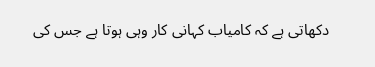دکھاتی ہے کہ کامیاب کہانی کار وہی ہوتا ہے جس کی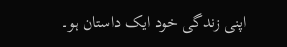اپنی زندگی خود ایک داستان ہو۔